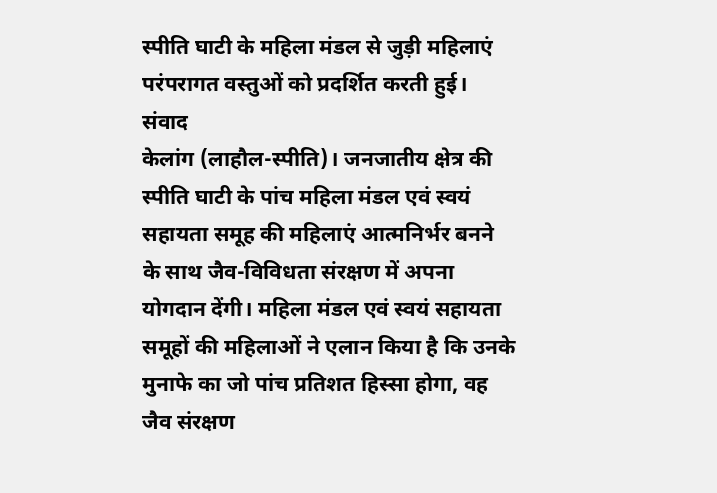स्पीति घाटी के महिला मंडल से जुड़ी महिलाएं परंपरागत वस्तुओं को प्रदर्शित करती हुई। संवाद
केलांग (लाहौल-स्पीति)। जनजातीय क्षेत्र की स्पीति घाटी के पांच महिला मंडल एवं स्वयं सहायता समूह की महिलाएं आत्मनिर्भर बनने के साथ जैव-विविधता संरक्षण में अपना योगदान देंगी। महिला मंडल एवं स्वयं सहायता समूहों की महिलाओं ने एलान किया है कि उनके मुनाफे का जो पांच प्रतिशत हिस्सा होगा, वह जैव संरक्षण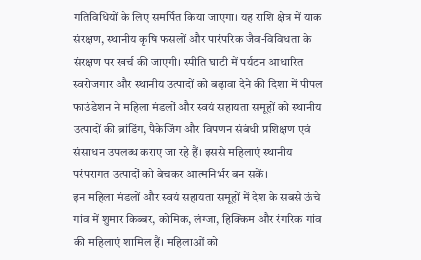गतिविधियों के लिए समर्पित किया जाएगा। यह राशि क्षेत्र में याक संरक्षण, स्थानीय कृषि फसलों और पारंपरिक जैव-विविधता के संरक्षण पर खर्च की जाएगी। स्पीति घाटी में पर्यटन आधारित स्वरोजगार और स्थानीय उत्पादों को बढ़ावा देने की दिशा में पीपल फाउंडेशन ने महिला मंडलों और स्वयं सहायता समूहों को स्थानीय उत्पादों की ब्रांडिंग, पैकेजिंग और विपणन संबंधी प्रशिक्षण एवं संसाधन उपलब्ध कराए जा रहे हैं। इससे महिलाएं स्थानीय परंपरागत उत्पादों को बेचकर आत्मनिर्भर बन सकें।
इन महिला मंडलों और स्वयं सहायता समूहों में देश के सबसे ऊंचे गांव में शुमार किब्बर, कोमिक, लंग्जा, हिक्किम और रंगरिक गांव की महिलाएं शामिल हैं। महिलाओं को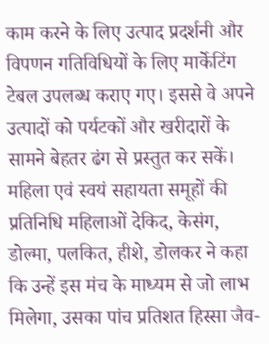काम करने के लिए उत्पाद प्रदर्शनी और विपणन गतिविधियों के लिए मार्केटिंग टेबल उपलब्ध कराए गए। इससे वे अपने उत्पादों को पर्यटकों और खरीदारों के सामने बेहतर ढंग से प्रस्तुत कर सकें।
महिला एवं स्वयं सहायता समूहों की प्रतिनिधि महिलाओं देकिद, केसंग, डोल्मा, पलकित, हीशे, डोलकर ने कहा कि उन्हें इस मंच के माध्यम से जो लाभ मिलेगा, उसका पांच प्रतिशत हिस्सा जैव-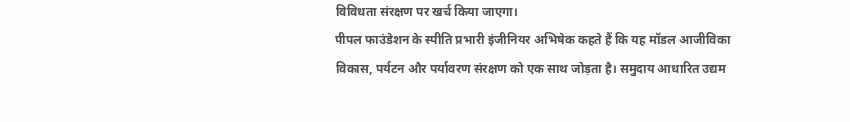विविधता संरक्षण पर खर्च किया जाएगा।
पीपल फाउंडेशन के स्पीति प्रभारी इंजीनियर अभिषेक कहते हैं कि यह मॉडल आजीविका विकास, पर्यटन और पर्यावरण संरक्षण को एक साथ जोड़ता है। समुदाय आधारित उद्यम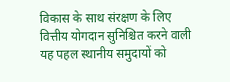विकास के साथ संरक्षण के लिए वित्तीय योगदान सुनिश्चित करने वाली यह पहल स्थानीय समुदायों को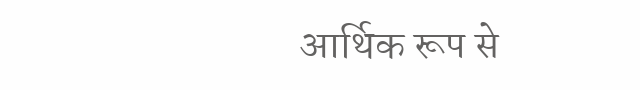आर्थिक रूप से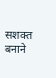सशक्त बनाने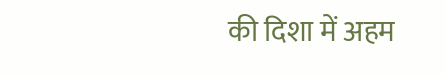की दिशा में अहम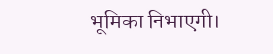भूमिका निभाएगी।